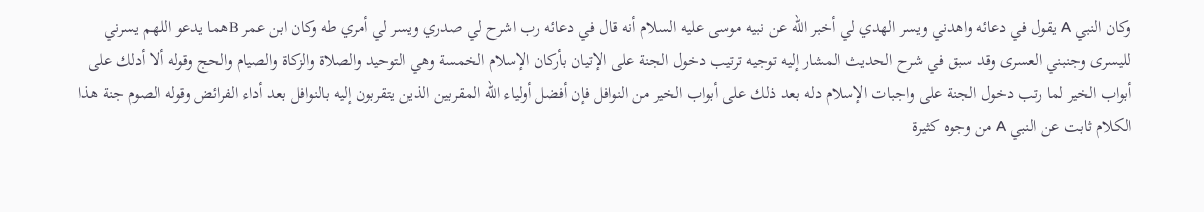وكان النبي A يقول في دعائه واهدني ويسر الهدي لي أخبر الله عن نبيه موسى عليه السلام أنه قال في دعائه رب اشرح لي صدري ويسر لي أمري طه وكان ابن عمر Bهما يدعو اللهم يسرني لليسرى وجنبني العسرى وقد سبق في شرح الحديث المشار إليه توجيه ترتيب دخول الجنة على الإتيان بأركان الإسلام الخمسة وهي التوحيد والصلاة والزكاة والصيام والحج وقوله ألا أدلك على أبواب الخير لما رتب دخول الجنة على واجبات الإسلام دله بعد ذلك على أبواب الخير من النوافل فإن أفضل أولياء الله المقربين الذين يتقربون إليه بالنوافل بعد أداء الفرائض وقوله الصوم جنة هذا الكلام ثابت عن النبي A من وجوه كثيرة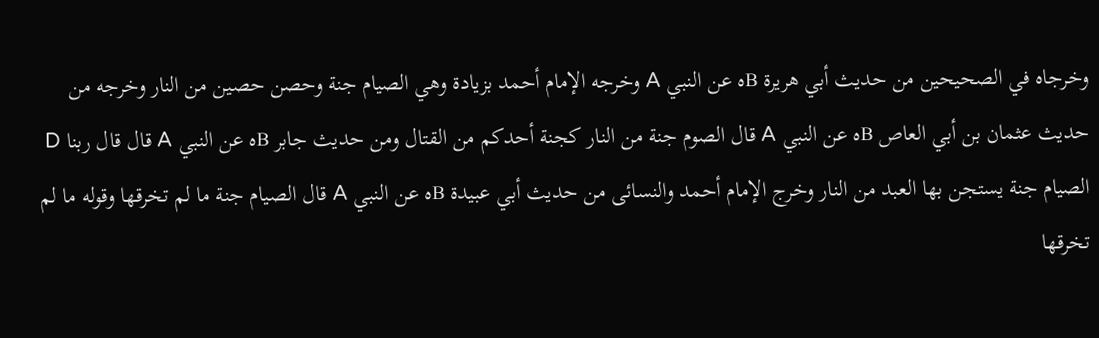وخرجاه في الصحيحين من حديث أبي هريرة Bه عن النبي A وخرجه الإمام أحمد بزيادة وهي الصيام جنة وحصن حصين من النار وخرجه من حديث عثمان بن أبي العاص Bه عن النبي A قال الصوم جنة من النار كجنة أحدكم من القتال ومن حديث جابر Bه عن النبي A قال قال ربنا D الصيام جنة يستجن بها العبد من النار وخرج الإمام أحمد والنسائى من حديث أبي عبيدة Bه عن النبي A قال الصيام جنة ما لم تخرقها وقوله ما لم تخرقها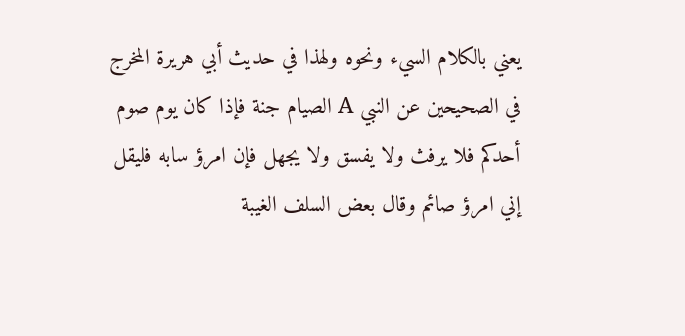يعني بالكلام السيء ونحوه ولهذا في حديث أبي هريرة المخرج في الصحيحين عن النبي A الصيام جنة فإذا كان يوم صوم أحدكم فلا يرفث ولا يفسق ولا يجهل فإن امرؤ سابه فليقل إني امرؤ صائم وقال بعض السلف الغيبة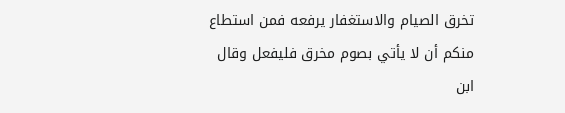تخرق الصيام والاستغفار يرفعه فمن استطاع منكم أن لا يأتي بصوم مخرق فليفعل وقال ابن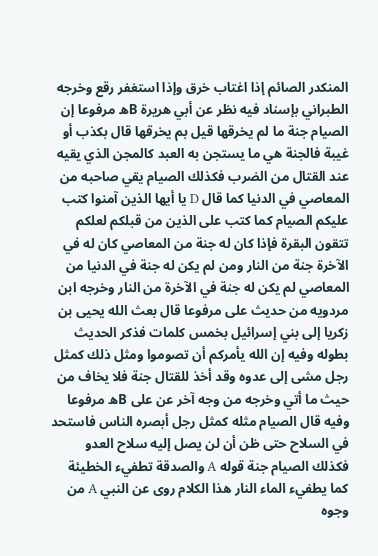المنكدر الصائم إذا اغتاب خرق وإذا استغفر رقع وخرجه الطبراني بإسناد فيه نظر عن أبي هريرة Bه مرفوعا إن الصيام جنة ما لم يخرقها قيل بم يخرقها قال بكذب أو غيبة فالجنة هي ما يستجن به العبد كالمجن الذي يقيه عند القتال من الضرب فكذلك الصيام يقي صاحبه من المعاصي في الدنيا كما قال D يا أيها الذين آمنوا كتب عليكم الصيام كما كتب على الذين من قبلكم لعلكم تتقون البقرة فإذا كان له جنة من المعاصي كان له في الآخرة جنة من النار ومن لم يكن له جنة في الدنيا من المعاصي لم يكن له جنة في الآخرة من النار وخرجه ابن مردويه من حديث على مرفوعا قال بعث الله يحيى بن زكريا إلى بني إسرائيل بخمس كلمات فذكر الحديث بطوله وفيه إن الله يأمركم أن تصوموا ومثل ذلك كمثل رجل مشى إلى عدوه وقد أخذ للقتال جنة فلا يخاف من حيث ما أتي وخرجه من وجه آخر عن على Bه مرفوعا وفيه قال الصيام مثله كمثل رجل أبصره الناس فاستحد في السلاح حتى ظن أن لن يصل إليه سلاح العدو فكذلك الصيام جنة قوله A والصدقة تطفيء الخطيئة كما يطفيء الماء النار هذا الكلام روى عن النبي A من وجوه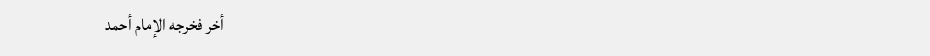أخر فخرجه الإمام أحمد